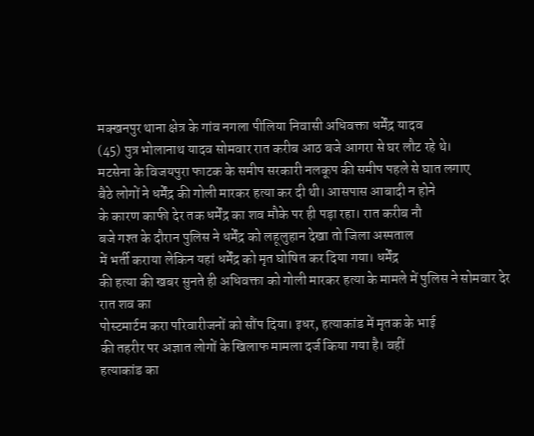मक्खनपुर थाना क्षेत्र के गांव नगला पीलिया निवासी अधिवक्ता धर्मेंद्र यादव
(45) पुत्र भोलानाथ यादव सोमवार रात करीब आठ बजे आगरा से घर लौट रहे थे।
मटसेना के विजयपुरा फाटक के समीप सरकारी नलकूप की समीप पहले से घात लगाए
बैठे लोगों ने धर्मेंद्र की गोली मारकर हत्या कर दी थी। आसपास आबादी न होने
के कारण काफी देर तक धर्मेंद्र का शव मौके पर ही पड़ा रहा। रात करीब नौ
बजे गश्त के दौरान पुलिस ने धर्मेंद्र को लहूलुहान देखा तो जिला अस्पताल
में भर्ती कराया लेकिन यहां धर्मेंद्र को मृत घोषित कर दिया गया। धर्मेंद्र
की हत्या की खबर सुनते ही अधिवक्ता को गोली मारकर हत्या के मामले में पुलिस ने सोमवार देर रात शव का
पोस्टमार्टम करा परिवारीजनों को सौंप दिया। इधर, हत्याकांड में मृतक के भाई
की तहरीर पर अज्ञात लोगों के खिलाफ मामला दर्ज किया गया है। वहीं
हत्याकांड का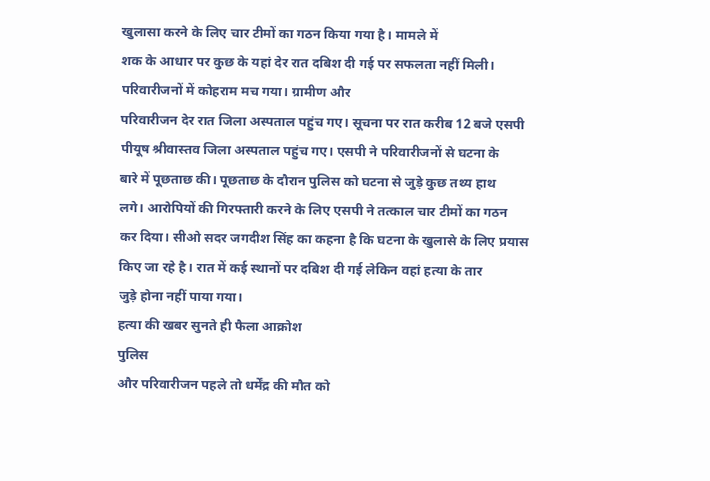खुलासा करने के लिए चार टीमों का गठन किया गया है। मामले में
शक के आधार पर कुछ के यहां देर रात दबिश दी गई पर सफलता नहीं मिली।
परिवारीजनों में कोहराम मच गया। ग्रामीण और
परिवारीजन देर रात जिला अस्पताल पहुंच गए। सूचना पर रात करीब 12 बजे एसपी
पीयूष श्रीवास्तव जिला अस्पताल पहुंच गए। एसपी ने परिवारीजनों से घटना के
बारे में पूछताछ की। पूछताछ के दौरान पुलिस को घटना से जुड़े कुछ तथ्य हाथ
लगे। आरोपियों की गिरफ्तारी करने के लिए एसपी ने तत्काल चार टीमों का गठन
कर दिया। सीओ सदर जगदीश सिंह का कहना है कि घटना के खुलासे के लिए प्रयास
किए जा रहे है। रात में कई स्थानों पर दबिश दी गई लेकिन वहां हत्या के तार
जुड़े होना नहीं पाया गया।
हत्या की खबर सुनते ही फैला आक्रोश
पुलिस
और परिवारीजन पहले तो धर्मेंद्र की मौत को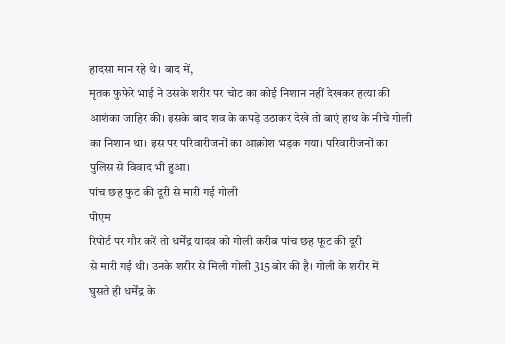हादसा मान रहे थे। बाद में,
मृतक फुफेरे भाई ने उसके शरीर पर चोट का कोई निशान नहीं देखकर हत्या की
आशंका जाहिर की। इसके बाद शव के कपड़े उठाकर देखे तो बाएं हाथ के नीचे गोली
का निशान था। इस पर परिवारीजनों का आक्रोश भड़क गया। परिवारीजनों का
पुलिस से विवाद भी हुआ।
पांच छह फुट की दूरी से मारी गई गोली
पीएम
रिपोर्ट पर गौर करें तो धर्मेंद्र यादव को गोली करीब पांच छह फूट की दूरी
से मारी गई थी। उनके शरीर से मिली गोली 315 बोर की है। गोली के शरीर में
घुसते ही धर्मेंद्र के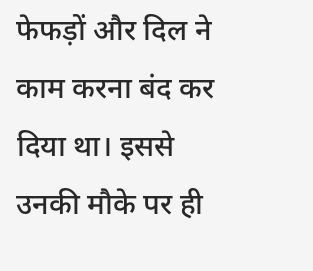फेफड़ों और दिल ने काम करना बंद कर दिया था। इससे
उनकी मौके पर ही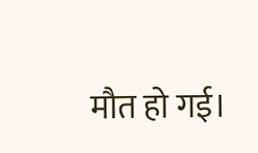मौत हो गई।